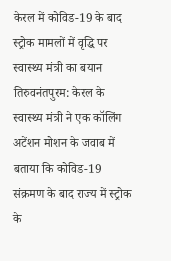केरल में कोविड-19 के बाद स्ट्रोक मामलों में वृद्धि पर स्वास्थ्य मंत्री का बयान
तिरुवनंतपुरम: केरल के स्वास्थ्य मंत्री ने एक कॉलिंग अटेंशन मोशन के जवाब में बताया कि कोविड-19 संक्रमण के बाद राज्य में स्ट्रोक के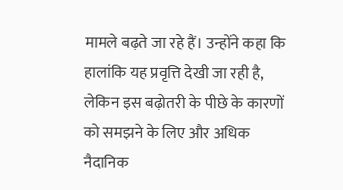मामले बढ़ते जा रहे हैं। उन्होंने कहा कि हालांकि यह प्रवृत्ति देखी जा रही है, लेकिन इस बढ़ोतरी के पीछे के कारणों को समझने के लिए और अधिक नैदानिक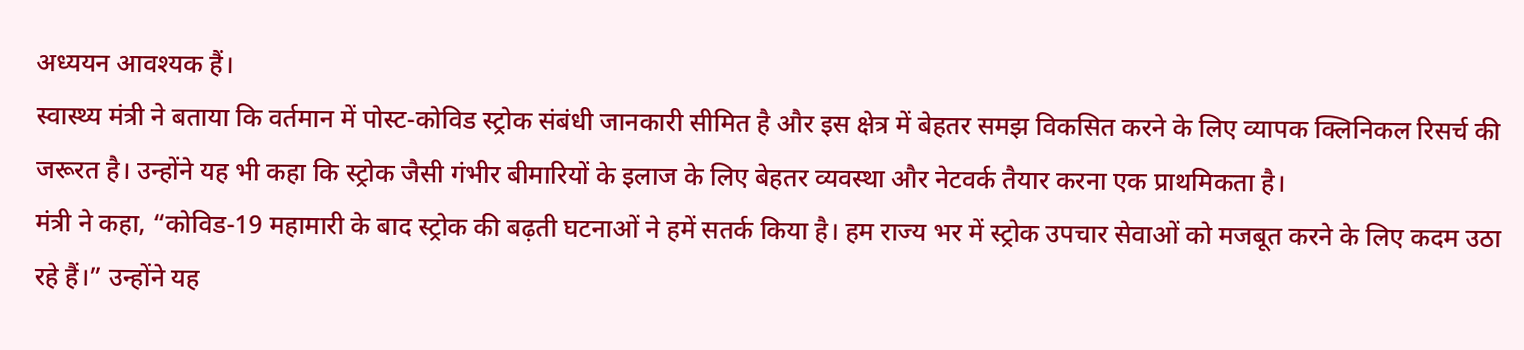अध्ययन आवश्यक हैं।
स्वास्थ्य मंत्री ने बताया कि वर्तमान में पोस्ट-कोविड स्ट्रोक संबंधी जानकारी सीमित है और इस क्षेत्र में बेहतर समझ विकसित करने के लिए व्यापक क्लिनिकल रिसर्च की जरूरत है। उन्होंने यह भी कहा कि स्ट्रोक जैसी गंभीर बीमारियों के इलाज के लिए बेहतर व्यवस्था और नेटवर्क तैयार करना एक प्राथमिकता है।
मंत्री ने कहा, “कोविड-19 महामारी के बाद स्ट्रोक की बढ़ती घटनाओं ने हमें सतर्क किया है। हम राज्य भर में स्ट्रोक उपचार सेवाओं को मजबूत करने के लिए कदम उठा रहे हैं।” उन्होंने यह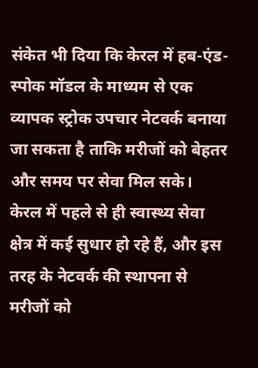संकेत भी दिया कि केरल में हब-एंड-स्पोक मॉडल के माध्यम से एक व्यापक स्ट्रोक उपचार नेटवर्क बनाया जा सकता है ताकि मरीजों को बेहतर और समय पर सेवा मिल सके।
केरल में पहले से ही स्वास्थ्य सेवा क्षेत्र में कई सुधार हो रहे हैं, और इस तरह के नेटवर्क की स्थापना से मरीजों को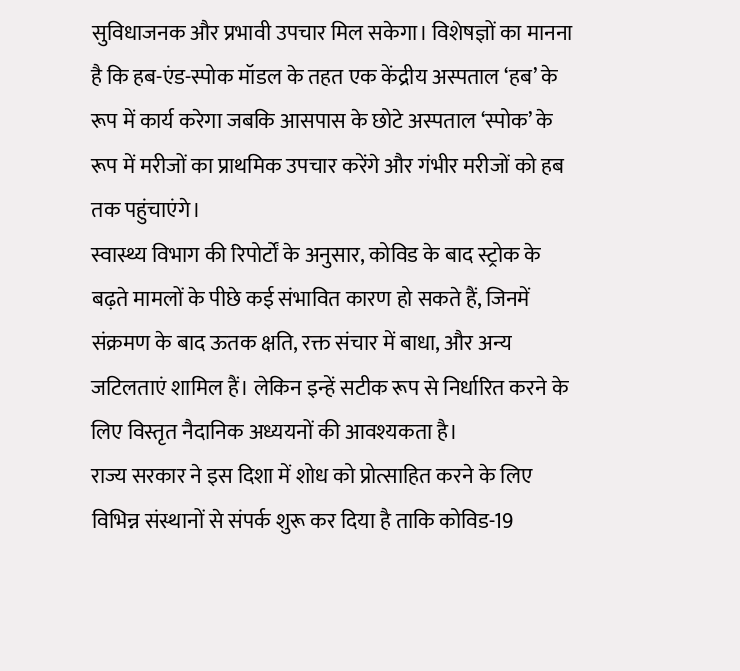सुविधाजनक और प्रभावी उपचार मिल सकेगा। विशेषज्ञों का मानना है कि हब-एंड-स्पोक मॉडल के तहत एक केंद्रीय अस्पताल ‘हब’ के रूप में कार्य करेगा जबकि आसपास के छोटे अस्पताल ‘स्पोक’ के रूप में मरीजों का प्राथमिक उपचार करेंगे और गंभीर मरीजों को हब तक पहुंचाएंगे।
स्वास्थ्य विभाग की रिपोर्टों के अनुसार, कोविड के बाद स्ट्रोक के बढ़ते मामलों के पीछे कई संभावित कारण हो सकते हैं, जिनमें संक्रमण के बाद ऊतक क्षति, रक्त संचार में बाधा, और अन्य जटिलताएं शामिल हैं। लेकिन इन्हें सटीक रूप से निर्धारित करने के लिए विस्तृत नैदानिक अध्ययनों की आवश्यकता है।
राज्य सरकार ने इस दिशा में शोध को प्रोत्साहित करने के लिए विभिन्न संस्थानों से संपर्क शुरू कर दिया है ताकि कोविड-19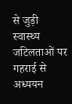से जुड़ी स्वास्थ्य जटिलताओं पर गहराई से अध्ययन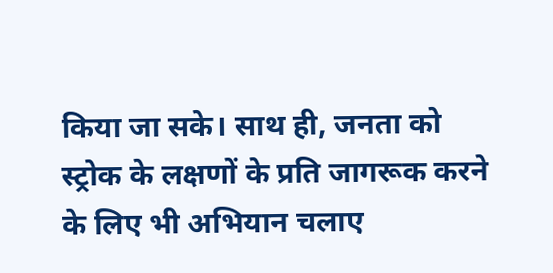किया जा सके। साथ ही, जनता को स्ट्रोक के लक्षणों के प्रति जागरूक करने के लिए भी अभियान चलाए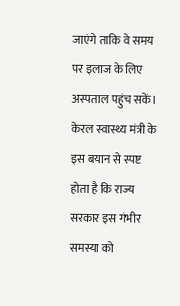जाएंगे ताकि वे समय पर इलाज के लिए अस्पताल पहुंच सकें।
केरल स्वास्थ्य मंत्री के इस बयान से स्पष्ट होता है कि राज्य सरकार इस गंभीर समस्या को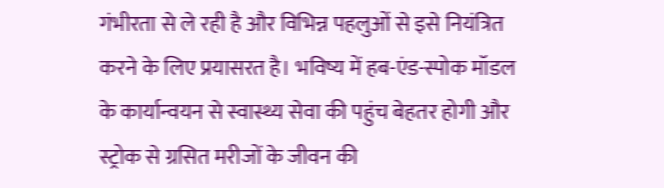गंभीरता से ले रही है और विभिन्न पहलुओं से इसे नियंत्रित करने के लिए प्रयासरत है। भविष्य में हब-एंड-स्पोक मॉडल के कार्यान्वयन से स्वास्थ्य सेवा की पहुंच बेहतर होगी और स्ट्रोक से ग्रसित मरीजों के जीवन की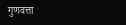गुणवत्ता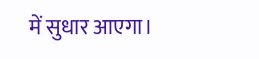में सुधार आएगा।